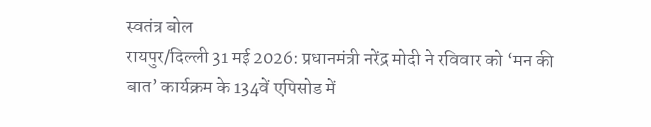स्वतंत्र बोल
रायपुर/दिल्ली 31 मई 2026: प्रधानमंत्री नरेंद्र मोदी ने रविवार को ‘मन की बात’ कार्यक्रम के 134वें एपिसोड में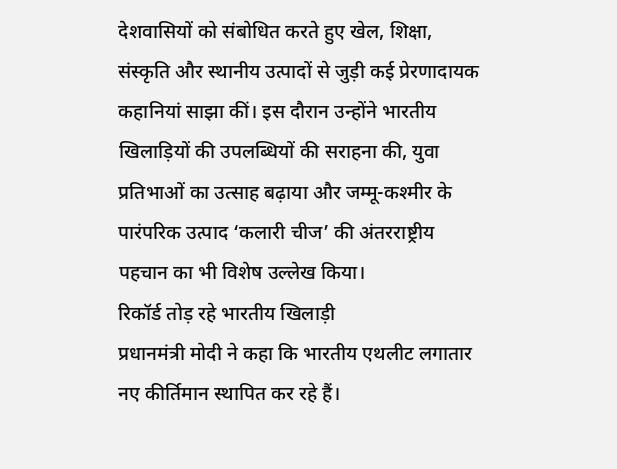देशवासियों को संबोधित करते हुए खेल, शिक्षा, संस्कृति और स्थानीय उत्पादों से जुड़ी कई प्रेरणादायक कहानियां साझा कीं। इस दौरान उन्होंने भारतीय खिलाड़ियों की उपलब्धियों की सराहना की, युवा प्रतिभाओं का उत्साह बढ़ाया और जम्मू-कश्मीर के पारंपरिक उत्पाद ‘कलारी चीज’ की अंतरराष्ट्रीय पहचान का भी विशेष उल्लेख किया।
रिकॉर्ड तोड़ रहे भारतीय खिलाड़ी
प्रधानमंत्री मोदी ने कहा कि भारतीय एथलीट लगातार नए कीर्तिमान स्थापित कर रहे हैं।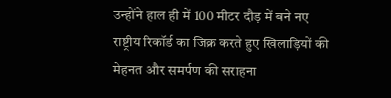उन्होंने हाल ही में 100 मीटर दौड़ में बने नए राष्ट्रीय रिकॉर्ड का जिक्र करते हुए खिलाड़ियों की मेहनत और समर्पण की सराहना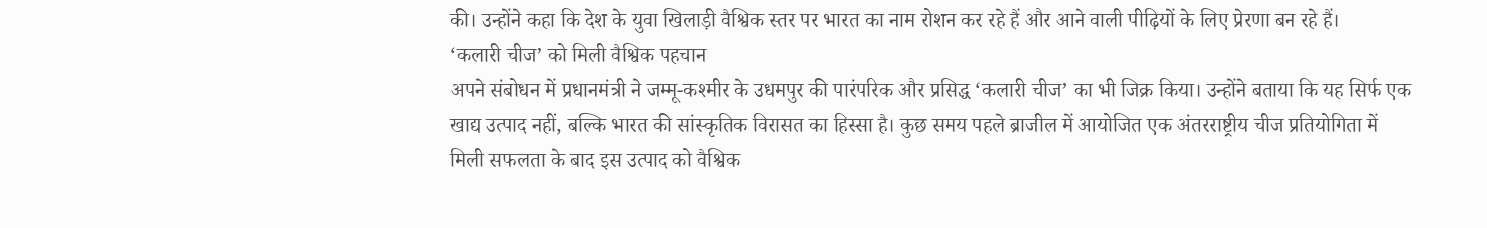की। उन्होंने कहा कि देश के युवा खिलाड़ी वैश्विक स्तर पर भारत का नाम रोशन कर रहे हैं और आने वाली पीढ़ियों के लिए प्रेरणा बन रहे हैं।
‘कलारी चीज’ को मिली वैश्विक पहचान
अपने संबोधन में प्रधानमंत्री ने जम्मू-कश्मीर के उधमपुर की पारंपरिक और प्रसिद्ध ‘कलारी चीज’ का भी जिक्र किया। उन्होंने बताया कि यह सिर्फ एक खाद्य उत्पाद नहीं, बल्कि भारत की सांस्कृतिक विरासत का हिस्सा है। कुछ समय पहले ब्राजील में आयोजित एक अंतरराष्ट्रीय चीज प्रतियोगिता में मिली सफलता के बाद इस उत्पाद को वैश्विक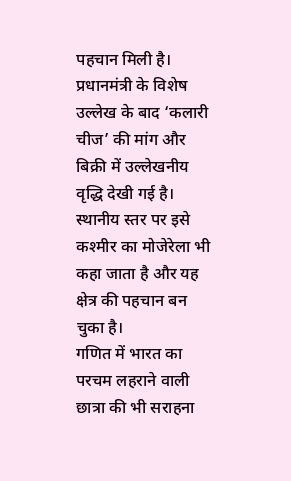पहचान मिली है।
प्रधानमंत्री के विशेष उल्लेख के बाद ‘कलारी चीज’ की मांग और बिक्री में उल्लेखनीय वृद्धि देखी गई है। स्थानीय स्तर पर इसे कश्मीर का मोजेरेला भी कहा जाता है और यह क्षेत्र की पहचान बन चुका है।
गणित में भारत का परचम लहराने वाली छात्रा की भी सराहना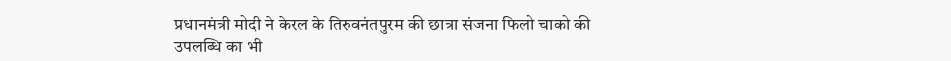प्रधानमंत्री मोदी ने केरल के तिरुवनंतपुरम की छात्रा संजना फिलो चाको की उपलब्धि का भी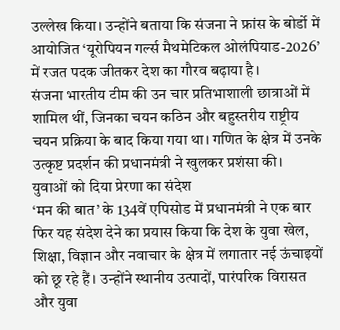उल्लेख किया। उन्होंने बताया कि संजना ने फ्रांस के बोर्डो में आयोजित ‘यूरोपियन गर्ल्स मैथमेटिकल ओलंपियाड-2026’ में रजत पदक जीतकर देश का गौरव बढ़ाया है।
संजना भारतीय टीम की उन चार प्रतिभाशाली छात्राओं में शामिल थीं, जिनका चयन कठिन और बहुस्तरीय राष्ट्रीय चयन प्रक्रिया के बाद किया गया था। गणित के क्षेत्र में उनके उत्कृष्ट प्रदर्शन की प्रधानमंत्री ने खुलकर प्रशंसा की।
युवाओं को दिया प्रेरणा का संदेश
‘मन की बात’ के 134वें एपिसोड में प्रधानमंत्री ने एक बार फिर यह संदेश देने का प्रयास किया कि देश के युवा खेल, शिक्षा, विज्ञान और नवाचार के क्षेत्र में लगातार नई ऊंचाइयों को छू रहे हैं। उन्होंने स्थानीय उत्पादों, पारंपरिक विरासत और युवा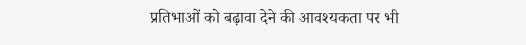प्रतिभाओं को बढ़ावा देने की आवश्यकता पर भी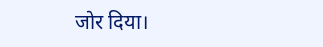जोर दिया।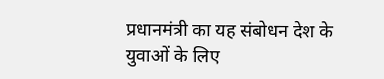प्रधानमंत्री का यह संबोधन देश के युवाओं के लिए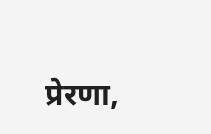प्रेरणा,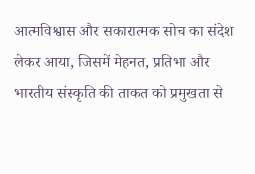आत्मविश्वास और सकारात्मक सोच का संदेश लेकर आया, जिसमें मेहनत, प्रतिभा और भारतीय संस्कृति की ताकत को प्रमुखता से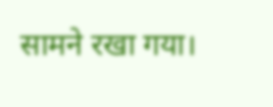सामने रखा गया।